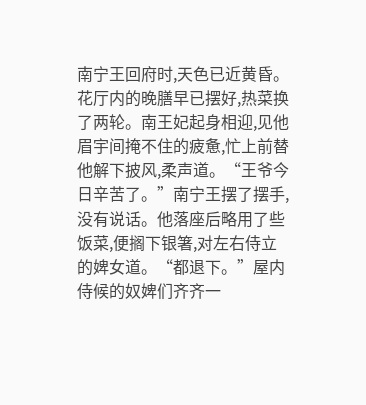南宁王回府时,天色已近黄昏。花厅内的晚膳早已摆好,热菜换了两轮。南王妃起身相迎,见他眉宇间掩不住的疲惫,忙上前替他解下披风,柔声道。“王爷今日辛苦了。”南宁王摆了摆手,没有说话。他落座后略用了些饭菜,便搁下银箸,对左右侍立的婢女道。“都退下。”屋内侍候的奴婢们齐齐一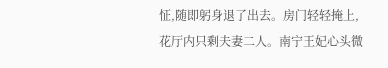怔,随即躬身退了出去。房门轻轻掩上,花厅内只剩夫妻二人。南宁王妃心头微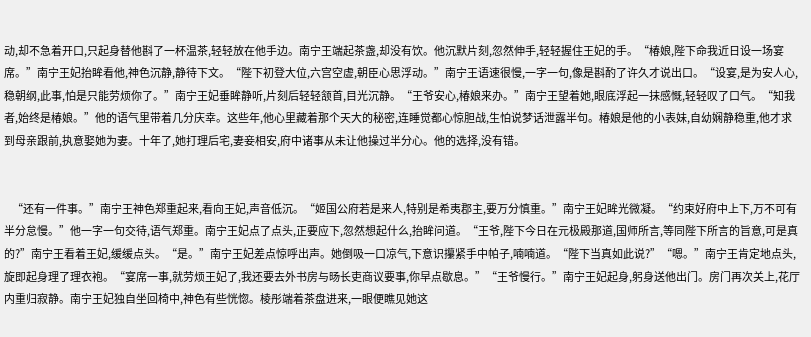动,却不急着开口,只起身替他斟了一杯温茶,轻轻放在他手边。南宁王端起茶盏,却没有饮。他沉默片刻,忽然伸手,轻轻握住王妃的手。“椿娘,陛下命我近日设一场宴席。”南宁王妃抬眸看他,神色沉静,静待下文。“陛下初登大位,六宫空虚,朝臣心思浮动。”南宁王语速很慢,一字一句,像是斟酌了许久才说出口。“设宴,是为安人心,稳朝纲,此事,怕是只能劳烦你了。”南宁王妃垂眸静听,片刻后轻轻颔首,目光沉静。“王爷安心,椿娘来办。”南宁王望着她,眼底浮起一抹感慨,轻轻叹了口气。“知我者,始终是椿娘。”他的语气里带着几分庆幸。这些年,他心里藏着那个天大的秘密,连睡觉都心惊胆战,生怕说梦话泄露半句。椿娘是他的小表妹,自幼娴静稳重,他才求到母亲跟前,执意娶她为妻。十年了,她打理后宅,妻妾相安,府中诸事从未让他操过半分心。他的选择,没有错。


    “还有一件事。”南宁王神色郑重起来,看向王妃,声音低沉。“姬国公府若是来人,特别是希夷郡主,要万分慎重。”南宁王妃眸光微凝。“约束好府中上下,万不可有半分怠慢。”他一字一句交待,语气郑重。南宁王妃点了点头,正要应下,忽然想起什么,抬眸问道。“王爷,陛下今日在元极殿那道,国师所言,等同陛下所言的旨意,可是真的?”南宁王看着王妃,缓缓点头。“是。”南宁王妃差点惊呼出声。她倒吸一口凉气,下意识攥紧手中帕子,喃喃道。“陛下当真如此说?”“嗯。”南宁王肯定地点头,旋即起身理了理衣袍。“宴席一事,就劳烦王妃了,我还要去外书房与旸长吏商议要事,你早点歇息。”“王爷慢行。”南宁王妃起身,躬身送他出门。房门再次关上,花厅内重归寂静。南宁王妃独自坐回椅中,神色有些恍惚。棱彤端着茶盘进来,一眼便瞧见她这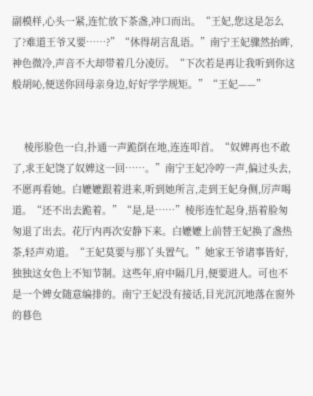副模样,心头一紧,连忙放下茶盏,冲口而出。“王妃,您这是怎么了?难道王爷又要……?”“休得胡言乱语。”南宁王妃骤然抬眸,神色微冷,声音不大却带着几分凌厉。“下次若是再让我听到你这般胡吣,便送你回母亲身边,好好学学规矩。”“王妃——”


    棱彤脸色一白,扑通一声跪倒在地,连连叩首。“奴婢再也不敢了,求王妃饶了奴婢这一回……。”南宁王妃冷哼一声,偏过头去,不愿再看她。白嬷嬷跟着进来,听到她所言,走到王妃身侧,厉声喝道。“还不出去跪着。”“是,是……”棱彤连忙起身,捂着脸匆匆退了出去。花厅内再次安静下来。白嬷嬷上前替王妃换了盏热茶,轻声劝道。“王妃莫要与那丫头置气。”她家王爷诸事皆好,独独这女色上不知节制。这些年,府中隔几月,便要进人。可也不是一个婢女随意编排的。南宁王妃没有接话,目光沉沉地落在窗外的暮色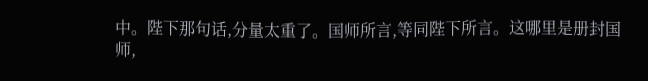中。陛下那句话,分量太重了。国师所言,等同陛下所言。这哪里是册封国师,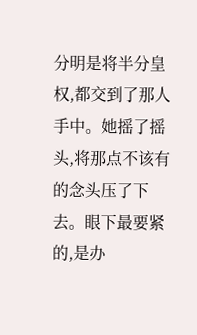分明是将半分皇权,都交到了那人手中。她摇了摇头,将那点不该有的念头压了下去。眼下最要紧的,是办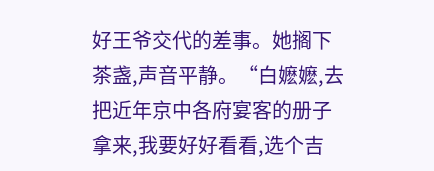好王爷交代的差事。她搁下茶盏,声音平静。“白嬷嬷,去把近年京中各府宴客的册子拿来,我要好好看看,选个吉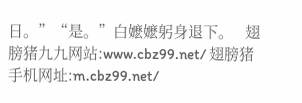日。”“是。”白嬷嬷躬身退下。   翅膀猪九九网站:www.cbz99.net/ 翅膀猪手机网址:m.cbz99.net/